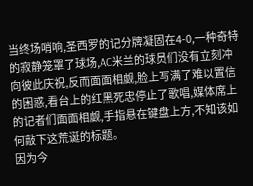当终场哨响,圣西罗的记分牌凝固在4-0,一种奇特的寂静笼罩了球场,AC米兰的球员们没有立刻冲向彼此庆祝,反而面面相觑,脸上写满了难以置信的困惑,看台上的红黑死忠停止了歌唱,媒体席上的记者们面面相觑,手指悬在键盘上方,不知该如何敲下这荒诞的标题。
因为今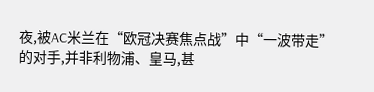夜,被AC米兰在“欧冠决赛焦点战”中“一波带走”的对手,并非利物浦、皇马,甚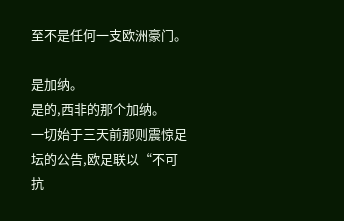至不是任何一支欧洲豪门。

是加纳。
是的,西非的那个加纳。
一切始于三天前那则震惊足坛的公告,欧足联以“不可抗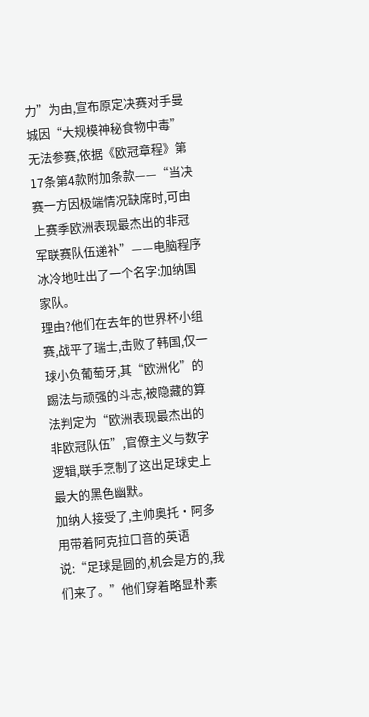力”为由,宣布原定决赛对手曼城因“大规模神秘食物中毒”无法参赛,依据《欧冠章程》第17条第4款附加条款——“当决赛一方因极端情况缺席时,可由上赛季欧洲表现最杰出的非冠军联赛队伍递补”——电脑程序冰冷地吐出了一个名字:加纳国家队。
理由?他们在去年的世界杯小组赛,战平了瑞士,击败了韩国,仅一球小负葡萄牙,其“欧洲化”的踢法与顽强的斗志,被隐藏的算法判定为“欧洲表现最杰出的非欧冠队伍”,官僚主义与数字逻辑,联手烹制了这出足球史上最大的黑色幽默。
加纳人接受了,主帅奥托·阿多用带着阿克拉口音的英语说:“足球是圆的,机会是方的,我们来了。”他们穿着略显朴素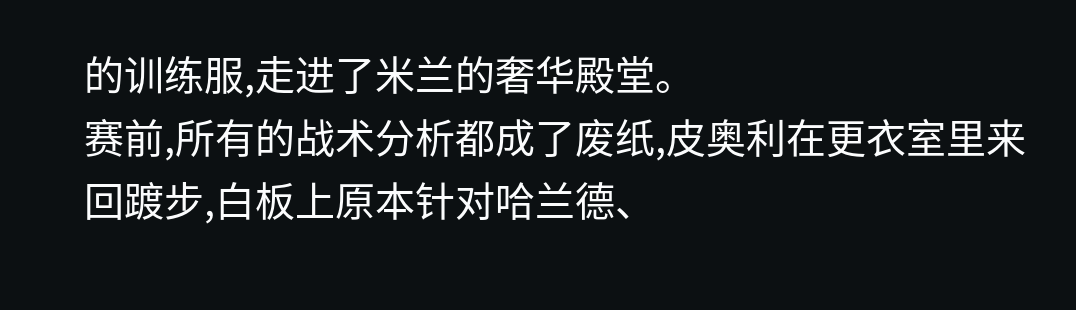的训练服,走进了米兰的奢华殿堂。
赛前,所有的战术分析都成了废纸,皮奥利在更衣室里来回踱步,白板上原本针对哈兰德、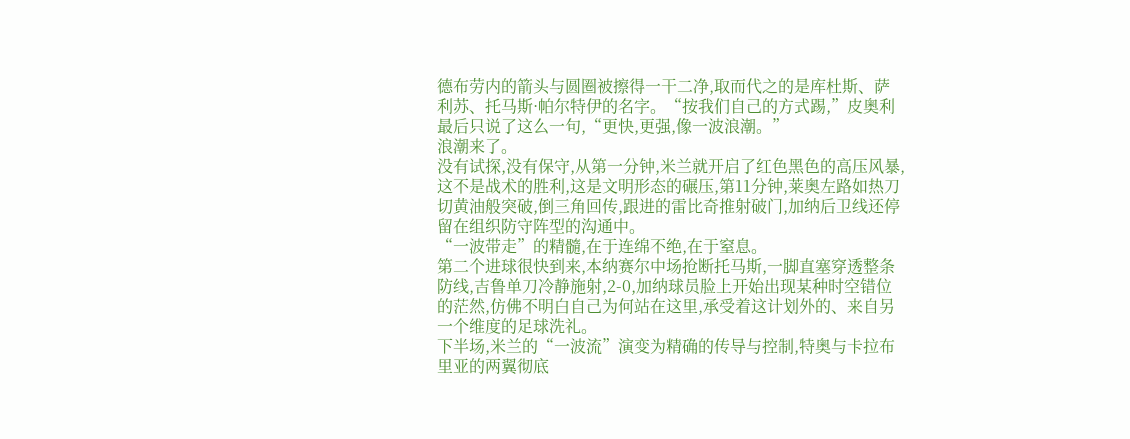德布劳内的箭头与圆圈被擦得一干二净,取而代之的是库杜斯、萨利苏、托马斯·帕尔特伊的名字。“按我们自己的方式踢,”皮奥利最后只说了这么一句,“更快,更强,像一波浪潮。”
浪潮来了。
没有试探,没有保守,从第一分钟,米兰就开启了红色黑色的高压风暴,这不是战术的胜利,这是文明形态的碾压,第11分钟,莱奥左路如热刀切黄油般突破,倒三角回传,跟进的雷比奇推射破门,加纳后卫线还停留在组织防守阵型的沟通中。
“一波带走”的精髓,在于连绵不绝,在于窒息。
第二个进球很快到来,本纳赛尔中场抢断托马斯,一脚直塞穿透整条防线,吉鲁单刀冷静施射,2-0,加纳球员脸上开始出现某种时空错位的茫然,仿佛不明白自己为何站在这里,承受着这计划外的、来自另一个维度的足球洗礼。
下半场,米兰的“一波流”演变为精确的传导与控制,特奥与卡拉布里亚的两翼彻底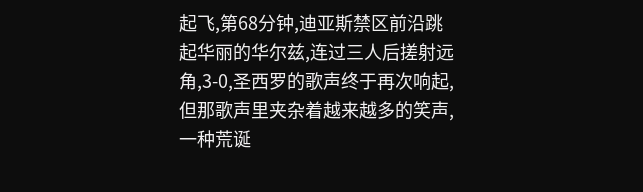起飞,第68分钟,迪亚斯禁区前沿跳起华丽的华尔兹,连过三人后搓射远角,3-0,圣西罗的歌声终于再次响起,但那歌声里夹杂着越来越多的笑声,一种荒诞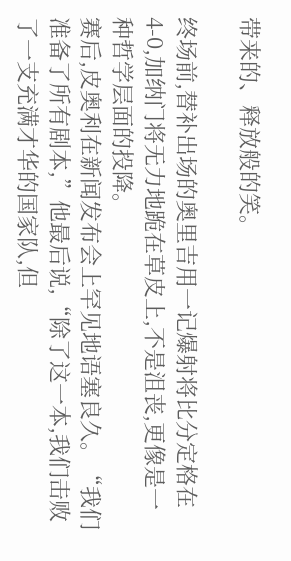带来的、释放般的笑。

终场前,替补出场的奥里吉用一记爆射将比分定格在4-0,加纳门将无力地跪在草皮上,不是沮丧,更像是一种哲学层面的投降。
赛后,皮奥利在新闻发布会上罕见地语塞良久。“我们准备了所有剧本,”他最后说,“除了这一本,我们击败了一支充满才华的国家队,但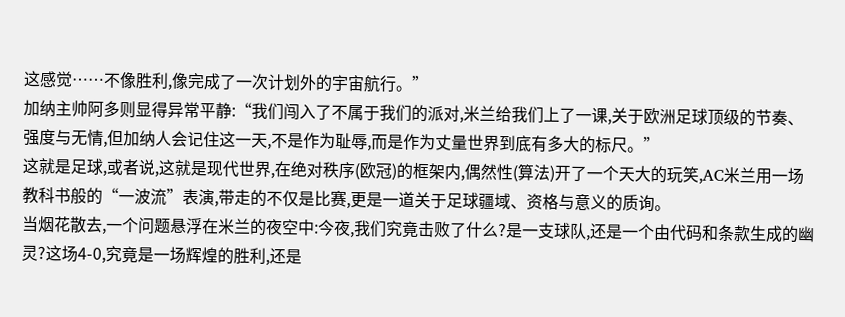这感觉……不像胜利,像完成了一次计划外的宇宙航行。”
加纳主帅阿多则显得异常平静:“我们闯入了不属于我们的派对,米兰给我们上了一课,关于欧洲足球顶级的节奏、强度与无情,但加纳人会记住这一天,不是作为耻辱,而是作为丈量世界到底有多大的标尺。”
这就是足球,或者说,这就是现代世界,在绝对秩序(欧冠)的框架内,偶然性(算法)开了一个天大的玩笑,AC米兰用一场教科书般的“一波流”表演,带走的不仅是比赛,更是一道关于足球疆域、资格与意义的质询。
当烟花散去,一个问题悬浮在米兰的夜空中:今夜,我们究竟击败了什么?是一支球队,还是一个由代码和条款生成的幽灵?这场4-0,究竟是一场辉煌的胜利,还是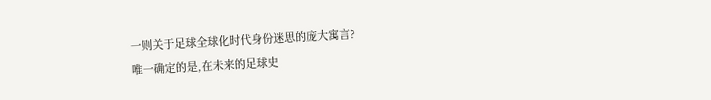一则关于足球全球化时代身份迷思的庞大寓言?
唯一确定的是,在未来的足球史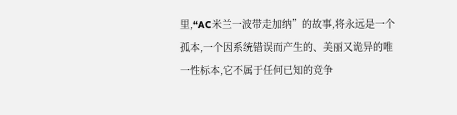里,“AC米兰一波带走加纳”的故事,将永远是一个孤本,一个因系统错误而产生的、美丽又诡异的唯一性标本,它不属于任何已知的竞争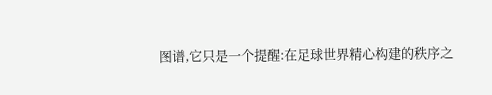图谱,它只是一个提醒:在足球世界精心构建的秩序之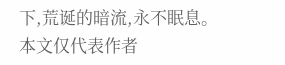下,荒诞的暗流,永不眠息。
本文仅代表作者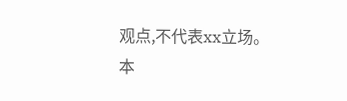观点,不代表xx立场。
本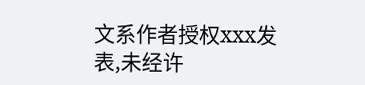文系作者授权xxx发表,未经许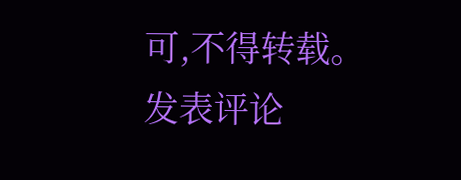可,不得转载。
发表评论